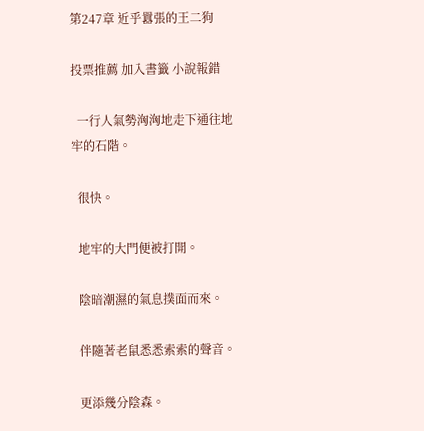第247章 近乎囂張的王二狗

投票推薦 加入書籤 小說報錯

  一行人氣勢洶洶地走下通往地牢的石階。

  很快。

  地牢的大門便被打開。

  陰暗潮濕的氣息撲面而來。

  伴隨著老鼠悉悉索索的聲音。

  更添幾分陰森。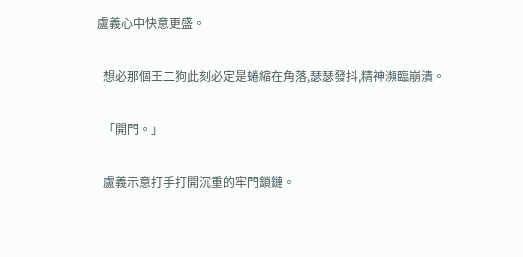盧義心中快意更盛。

  想必那個王二狗此刻必定是蜷縮在角落,瑟瑟發抖,精神瀕臨崩潰。

  「開門。」

  盧義示意打手打開沉重的牢門鎖鏈。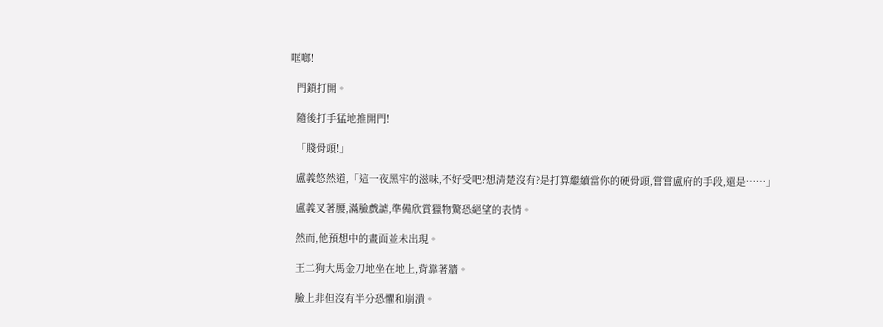哐啷!

  門鎖打開。

  隨後打手猛地推開門!

  「賤骨頭!」

  盧義悠然道,「這一夜黑牢的滋味,不好受吧?想清楚沒有?是打算繼續當你的硬骨頭,嘗嘗盧府的手段,還是……」

  盧義叉著腰,滿臉戲謔,準備欣賞獵物驚恐絕望的表情。

  然而,他預想中的畫面並未出現。

  王二狗大馬金刀地坐在地上,背靠著牆。

  臉上非但沒有半分恐懼和崩潰。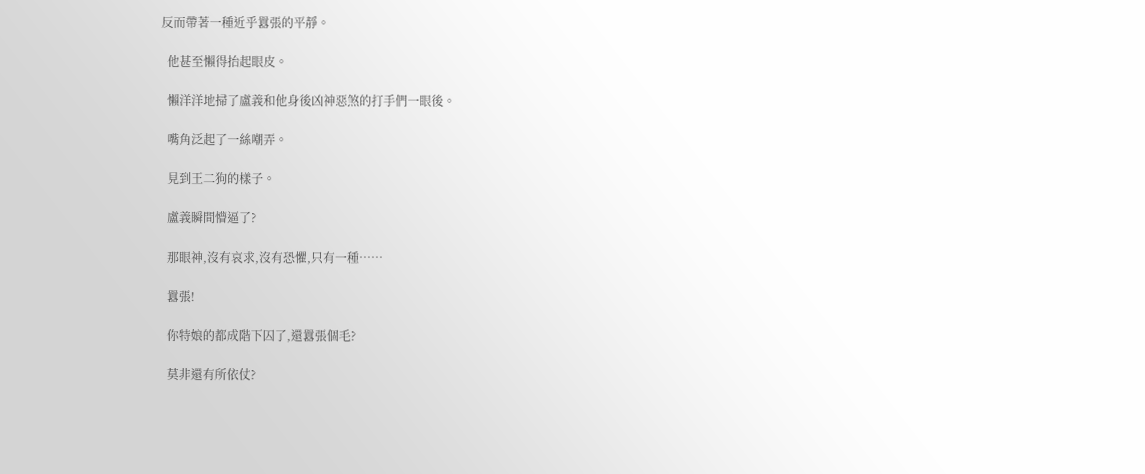反而帶著一種近乎囂張的平靜。

  他甚至懶得抬起眼皮。

  懶洋洋地掃了盧義和他身後凶神惡煞的打手們一眼後。

  嘴角泛起了一絲嘲弄。

  見到王二狗的樣子。

  盧義瞬間懵逼了?

  那眼神,沒有哀求,沒有恐懼,只有一種……

  囂張!

  你特娘的都成階下囚了,還囂張個毛?

  莫非還有所依仗?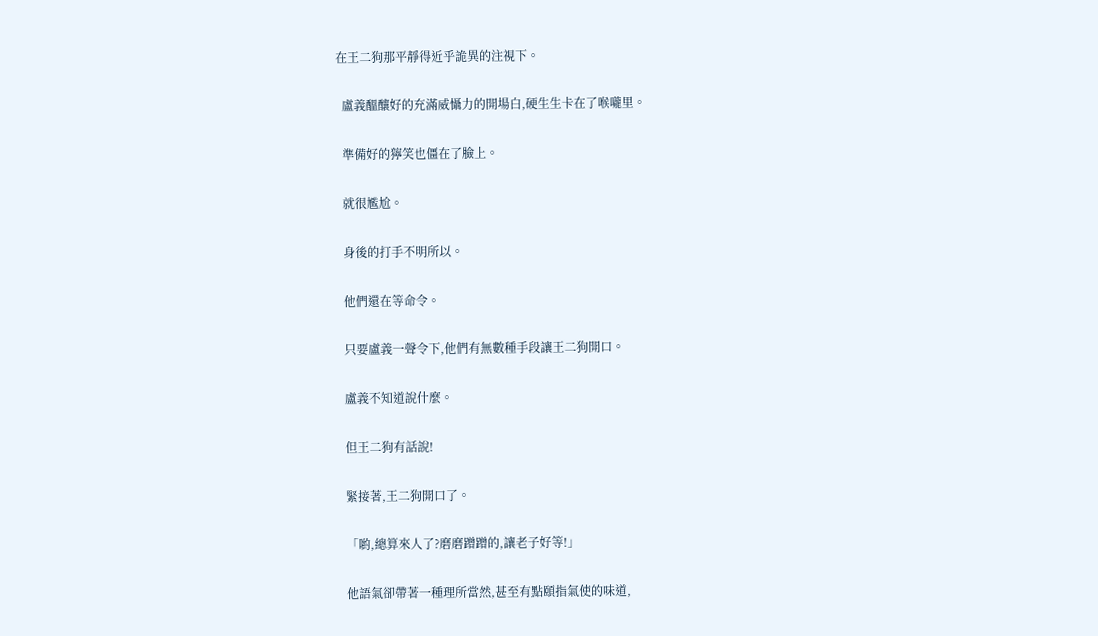在王二狗那平靜得近乎詭異的注視下。

  盧義醞釀好的充滿威懾力的開場白,硬生生卡在了喉嚨里。

  準備好的獰笑也僵在了臉上。

  就很尷尬。

  身後的打手不明所以。

  他們還在等命令。

  只要盧義一聲令下,他們有無數種手段讓王二狗開口。

  盧義不知道說什麼。

  但王二狗有話說!

  緊接著,王二狗開口了。

  「喲,總算來人了?磨磨蹭蹭的,讓老子好等!」

  他語氣卻帶著一種理所當然,甚至有點頤指氣使的味道,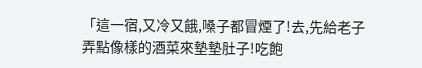「這一宿,又冷又餓,嗓子都冒煙了!去,先給老子弄點像樣的酒菜來墊墊肚子!吃飽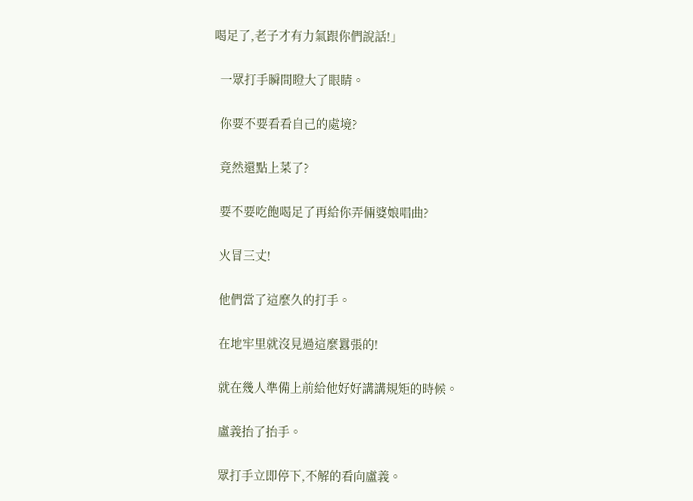喝足了,老子才有力氣跟你們說話!」

  一眾打手瞬間瞪大了眼睛。

  你要不要看看自己的處境?

  竟然還點上菜了?

  要不要吃飽喝足了再給你弄倆婆娘唱曲?

  火冒三丈!

  他們當了這麼久的打手。

  在地牢里就沒見過這麼囂張的!

  就在幾人準備上前給他好好講講規矩的時候。

  盧義抬了抬手。

  眾打手立即停下,不解的看向盧義。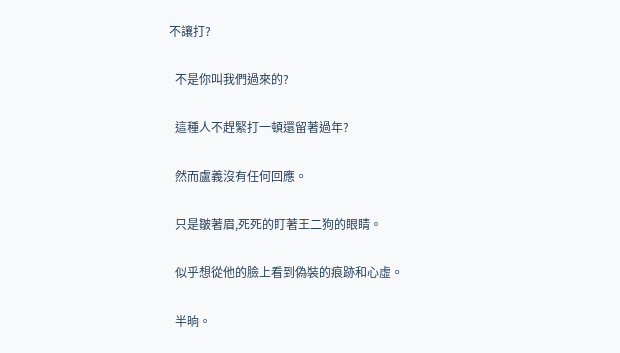不讓打?

  不是你叫我們過來的?

  這種人不趕緊打一頓還留著過年?

  然而盧義沒有任何回應。

  只是皺著眉,死死的盯著王二狗的眼睛。

  似乎想從他的臉上看到偽裝的痕跡和心虛。

  半晌。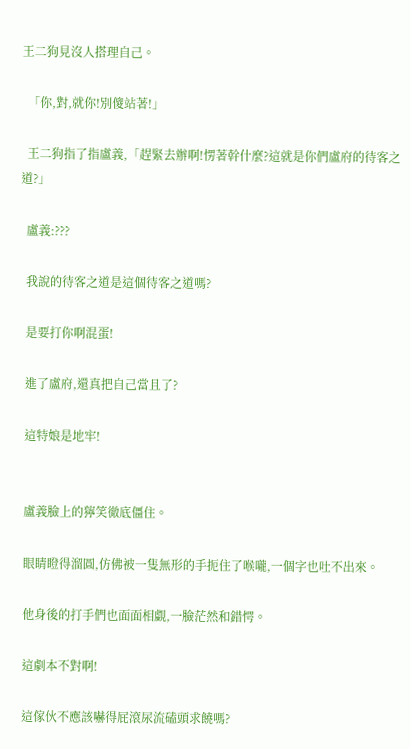王二狗見沒人搭理自己。

  「你,對,就你!別傻站著!」

  王二狗指了指盧義,「趕緊去辦啊!愣著幹什麼?這就是你們盧府的待客之道?」

  盧義:???

  我說的待客之道是這個待客之道嗎?

  是要打你啊混蛋!

  進了盧府,還真把自己當且了?

  這特娘是地牢!


  盧義臉上的獰笑徹底僵住。

  眼睛瞪得溜圓,仿佛被一隻無形的手扼住了喉嚨,一個字也吐不出來。

  他身後的打手們也面面相覷,一臉茫然和錯愕。

  這劇本不對啊!

  這傢伙不應該嚇得屁滾尿流磕頭求饒嗎?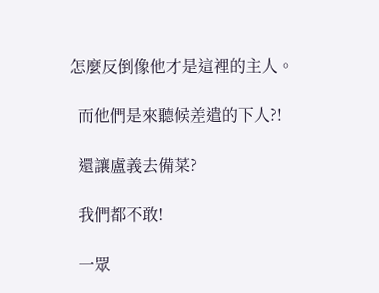怎麼反倒像他才是這裡的主人。

  而他們是來聽候差遣的下人?!

  還讓盧義去備菜?

  我們都不敢!

  一眾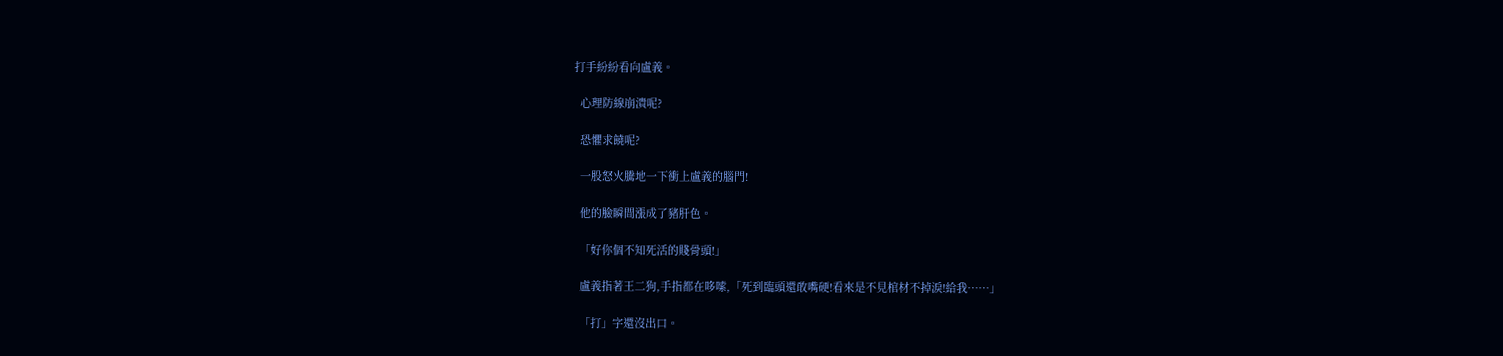打手紛紛看向盧義。

  心理防線崩潰呢?

  恐懼求饒呢?

  一股怒火騰地一下衝上盧義的腦門!

  他的臉瞬間漲成了豬肝色。

  「好你個不知死活的賤骨頭!」

  盧義指著王二狗,手指都在哆嗦,「死到臨頭還敢嘴硬!看來是不見棺材不掉淚!給我……」

  「打」字還沒出口。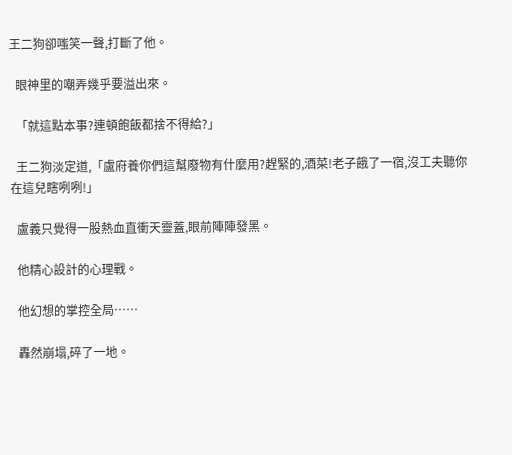王二狗卻嗤笑一聲,打斷了他。

  眼神里的嘲弄幾乎要溢出來。

  「就這點本事?連頓飽飯都捨不得給?」

  王二狗淡定道,「盧府養你們這幫廢物有什麼用?趕緊的,酒菜!老子餓了一宿,沒工夫聽你在這兒瞎咧咧!」

  盧義只覺得一股熱血直衝天靈蓋,眼前陣陣發黑。

  他精心設計的心理戰。

  他幻想的掌控全局……

  轟然崩塌,碎了一地。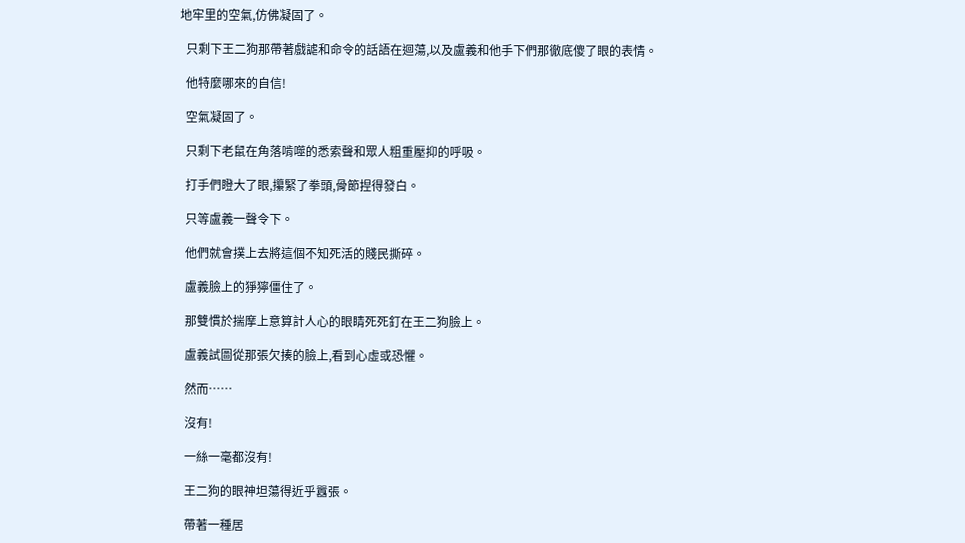地牢里的空氣,仿佛凝固了。

  只剩下王二狗那帶著戲謔和命令的話語在迴蕩,以及盧義和他手下們那徹底傻了眼的表情。

  他特麼哪來的自信!

  空氣凝固了。

  只剩下老鼠在角落啃噬的悉索聲和眾人粗重壓抑的呼吸。

  打手們瞪大了眼,攥緊了拳頭,骨節捏得發白。

  只等盧義一聲令下。

  他們就會撲上去將這個不知死活的賤民撕碎。

  盧義臉上的猙獰僵住了。

  那雙慣於揣摩上意算計人心的眼睛死死釘在王二狗臉上。

  盧義試圖從那張欠揍的臉上,看到心虛或恐懼。

  然而……

  沒有!

  一絲一毫都沒有!

  王二狗的眼神坦蕩得近乎囂張。

  帶著一種居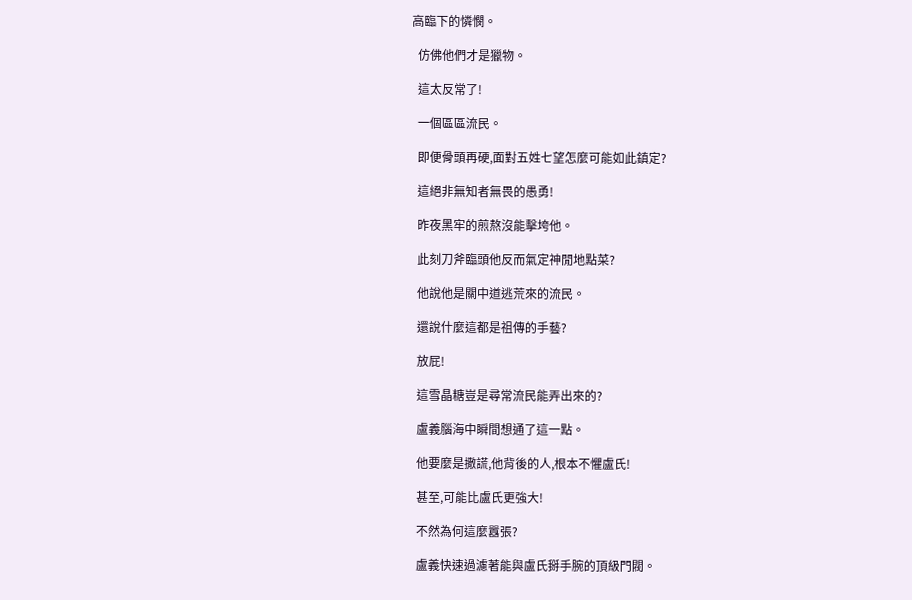高臨下的憐憫。

  仿佛他們才是獵物。

  這太反常了!

  一個區區流民。

  即便骨頭再硬,面對五姓七望怎麼可能如此鎮定?

  這絕非無知者無畏的愚勇!

  昨夜黑牢的煎熬沒能擊垮他。

  此刻刀斧臨頭他反而氣定神閒地點菜?

  他說他是關中道逃荒來的流民。

  還說什麼這都是祖傳的手藝?

  放屁!

  這雪晶糖豈是尋常流民能弄出來的?

  盧義腦海中瞬間想通了這一點。

  他要麼是撒謊,他背後的人,根本不懼盧氏!

  甚至,可能比盧氏更強大!

  不然為何這麼囂張?

  盧義快速過濾著能與盧氏掰手腕的頂級門閥。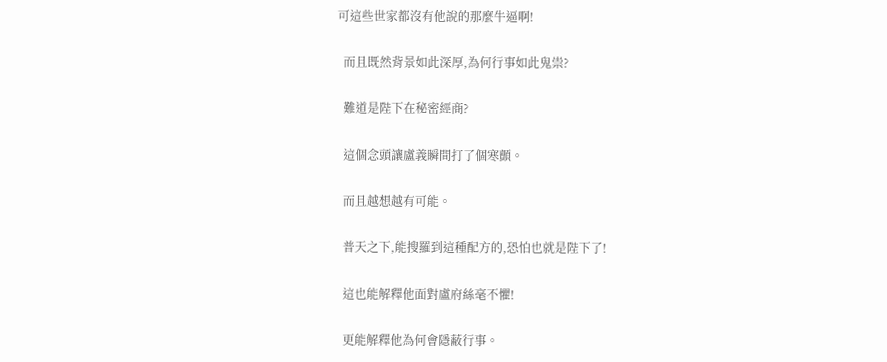可這些世家都沒有他說的那麼牛逼啊!

  而且既然背景如此深厚,為何行事如此鬼祟?

  難道是陛下在秘密經商?

  這個念頭讓盧義瞬間打了個寒顫。

  而且越想越有可能。

  普天之下,能搜羅到這種配方的,恐怕也就是陛下了!

  這也能解釋他面對盧府絲毫不懼!

  更能解釋他為何會隱蔽行事。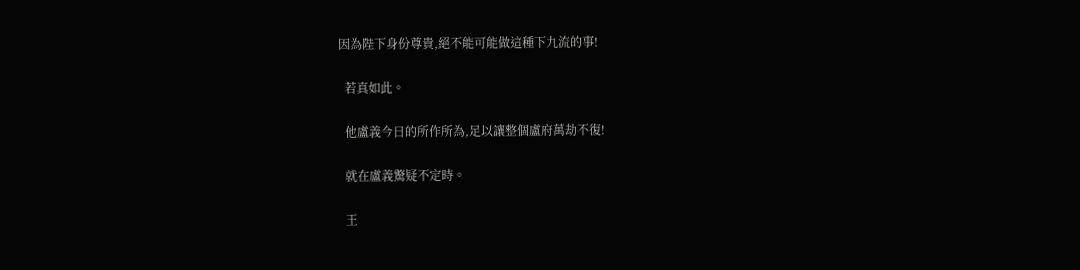因為陛下身份尊貴,絕不能可能做這種下九流的事!

  若真如此。

  他盧義今日的所作所為,足以讓整個盧府萬劫不復!

  就在盧義驚疑不定時。

  王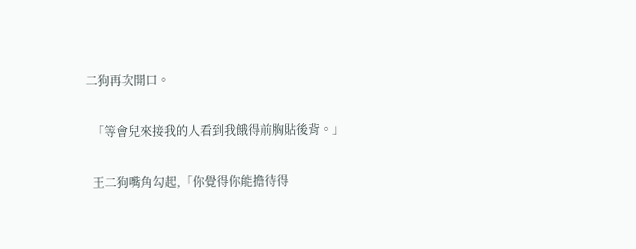二狗再次開口。

  「等會兒來接我的人看到我餓得前胸貼後背。」

  王二狗嘴角勾起,「你覺得你能擔待得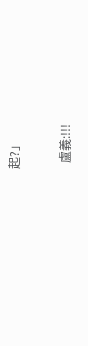起?」

  盧義:!!!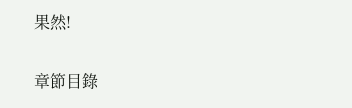果然!

章節目錄